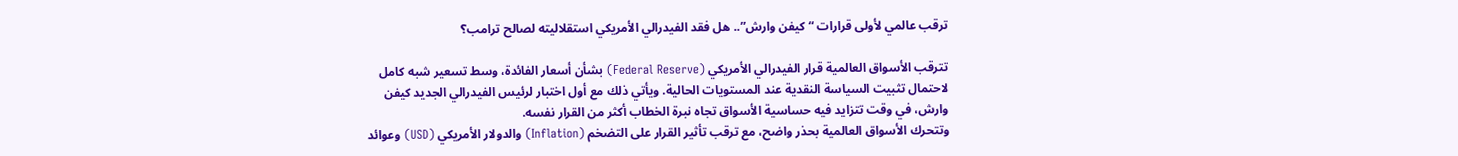ترقب عالمي لأولى قرارات “كيفن وارش”.. هل فقد الفيدرالي الأمريكي استقلاليته لصالح ترامب؟

تترقب الأسواق العالمية قرار الفيدرالي الأمريكي (Federal Reserve) بشأن أسعار الفائدة، وسط تسعير شبه كامل لاحتمال تثبيت السياسة النقدية عند المستويات الحالية. ويأتي ذلك مع أول اختبار لرئيس الفيدرالي الجديد كيفن وارش، في وقت تتزايد فيه حساسية الأسواق تجاه نبرة الخطاب أكثر من القرار نفسه.
وتتحرك الأسواق العالمية بحذر واضح، مع ترقب تأثير القرار على التضخم (Inflation) والدولار الأمريكي (USD) وعوائد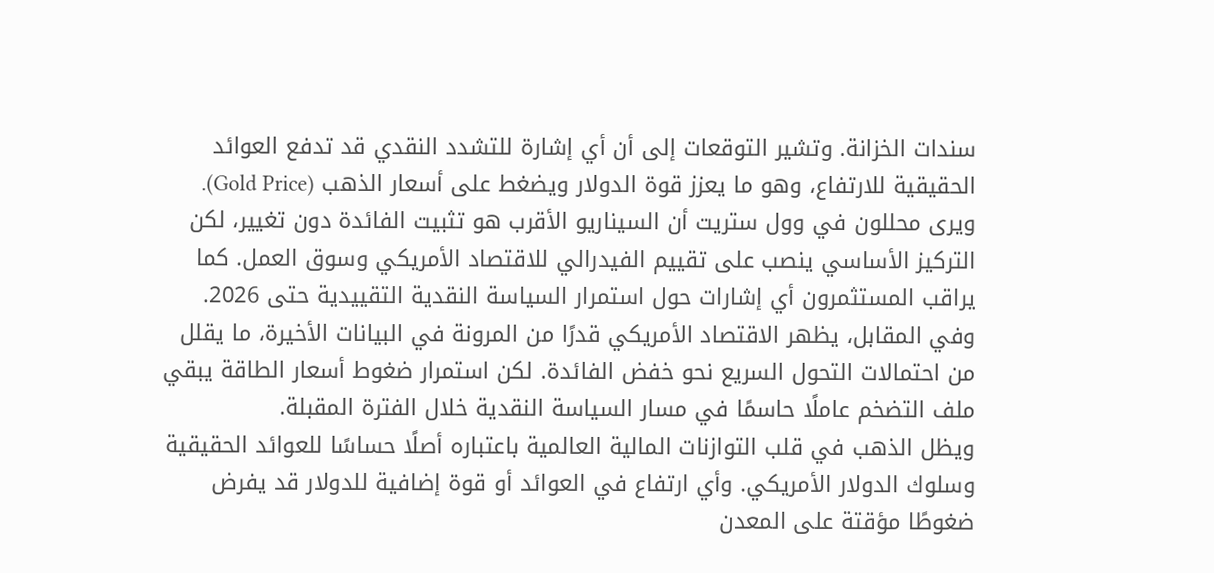سندات الخزانة. وتشير التوقعات إلى أن أي إشارة للتشدد النقدي قد تدفع العوائد الحقيقية للارتفاع، وهو ما يعزز قوة الدولار ويضغط على أسعار الذهب (Gold Price).
ويرى محللون في وول ستريت أن السيناريو الأقرب هو تثبيت الفائدة دون تغيير، لكن التركيز الأساسي ينصب على تقييم الفيدرالي للاقتصاد الأمريكي وسوق العمل. كما يراقب المستثمرون أي إشارات حول استمرار السياسة النقدية التقييدية حتى 2026.
وفي المقابل، يظهر الاقتصاد الأمريكي قدرًا من المرونة في البيانات الأخيرة، ما يقلل من احتمالات التحول السريع نحو خفض الفائدة. لكن استمرار ضغوط أسعار الطاقة يبقي ملف التضخم عاملًا حاسمًا في مسار السياسة النقدية خلال الفترة المقبلة.
ويظل الذهب في قلب التوازنات المالية العالمية باعتباره أصلًا حساسًا للعوائد الحقيقية وسلوك الدولار الأمريكي. وأي ارتفاع في العوائد أو قوة إضافية للدولار قد يفرض ضغوطًا مؤقتة على المعدن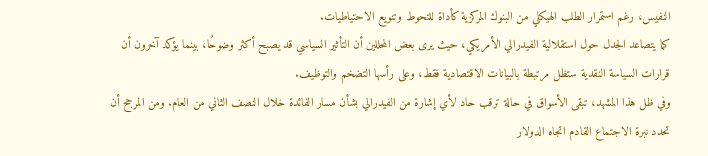النفيس، رغم استمرار الطلب الهيكلي من البنوك المركزية كأداة للتحوط وتنويع الاحتياطيات.
كما يتصاعد الجدل حول استقلالية الفيدرالي الأمريكي، حيث يرى بعض المحللين أن التأثير السياسي قد يصبح أكثر وضوحًا، بينما يؤكد آخرون أن قرارات السياسة النقدية ستظل مرتبطة بالبيانات الاقتصادية فقط، وعلى رأسها التضخم والتوظيف.
وفي ظل هذا المشهد، تبقى الأسواق في حالة ترقب حاد لأي إشارة من الفيدرالي بشأن مسار الفائدة خلال النصف الثاني من العام. ومن المرجح أن تحدد نبرة الاجتماع القادم اتجاه الدولار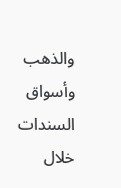والذهب وأسواق السندات خلال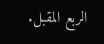الربع المقبل.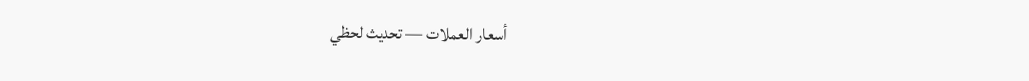أسعار العملات — تحديث لحظي